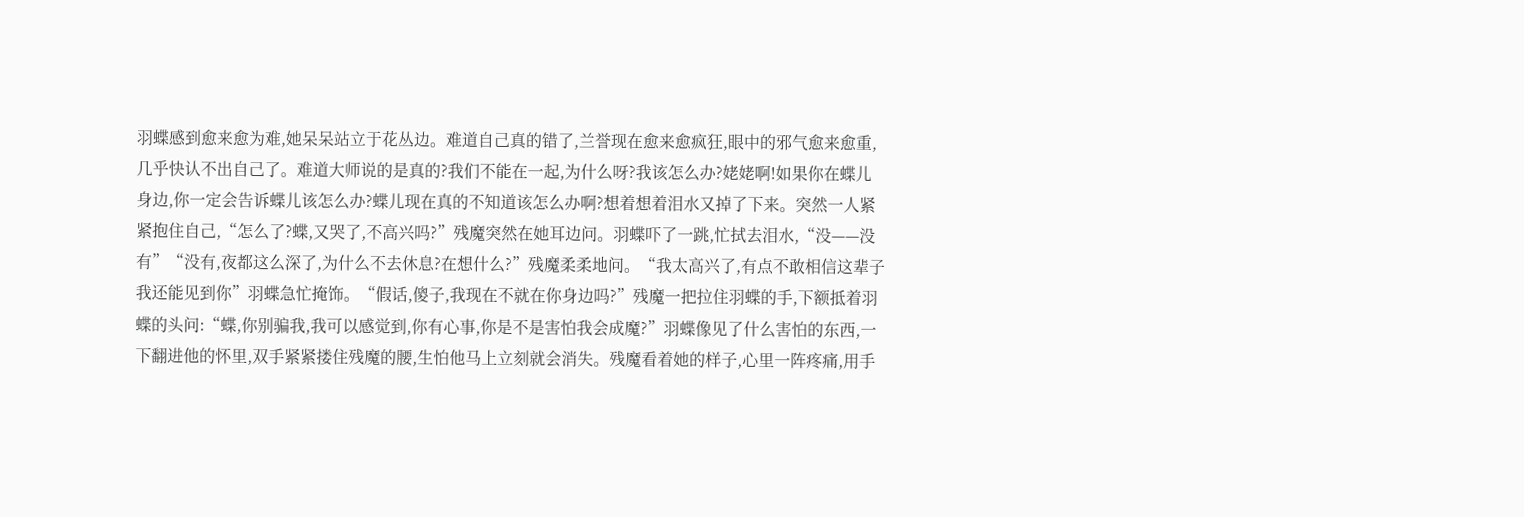羽蝶感到愈来愈为难,她呆呆站立于花丛边。难道自己真的错了,兰誉现在愈来愈疯狂,眼中的邪气愈来愈重,几乎快认不出自己了。难道大师说的是真的?我们不能在一起,为什么呀?我该怎么办?姥姥啊!如果你在蝶儿身边,你一定会告诉蝶儿该怎么办?蝶儿现在真的不知道该怎么办啊?想着想着泪水又掉了下来。突然一人紧紧抱住自己,“怎么了?蝶,又哭了,不高兴吗?”残魔突然在她耳边问。羽蝶吓了一跳,忙拭去泪水,“没——没有”“没有,夜都这么深了,为什么不去休息?在想什么?”残魔柔柔地问。“我太高兴了,有点不敢相信这辈子我还能见到你”羽蝶急忙掩饰。“假话,傻子,我现在不就在你身边吗?”残魔一把拉住羽蝶的手,下额抵着羽蝶的头问:“蝶,你别骗我,我可以感觉到,你有心事,你是不是害怕我会成魔?”羽蝶像见了什么害怕的东西,一下翻进他的怀里,双手紧紧搂住残魔的腰,生怕他马上立刻就会消失。残魔看着她的样子,心里一阵疼痛,用手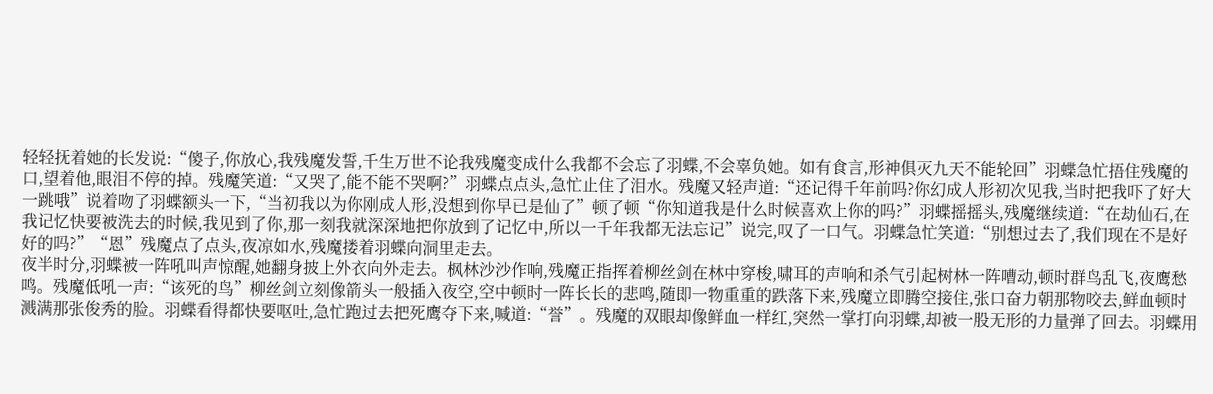轻轻抚着她的长发说:“傻子,你放心,我残魔发誓,千生万世不论我残魔变成什么我都不会忘了羽蝶,不会辜负她。如有食言,形神俱灭九天不能轮回”羽蝶急忙捂住残魔的口,望着他,眼泪不停的掉。残魔笑道:“又哭了,能不能不哭啊?”羽蝶点点头,急忙止住了泪水。残魔又轻声道:“还记得千年前吗?你幻成人形初次见我,当时把我吓了好大一跳哦”说着吻了羽蝶额头一下,“当初我以为你刚成人形,没想到你早已是仙了”顿了顿“你知道我是什么时候喜欢上你的吗?”羽蝶摇摇头,残魔继续道:“在劫仙石,在我记忆快要被洗去的时候,我见到了你,那一刻我就深深地把你放到了记忆中,所以一千年我都无法忘记”说完,叹了一口气。羽蝶急忙笑道:“别想过去了,我们现在不是好好的吗?”“恩”残魔点了点头,夜凉如水,残魔搂着羽蝶向洞里走去。
夜半时分,羽蝶被一阵吼叫声惊醒,她翻身披上外衣向外走去。枫林沙沙作响,残魔正指挥着柳丝剑在林中穿梭,啸耳的声响和杀气引起树林一阵嘈动,顿时群鸟乱飞,夜鹰愁鸣。残魔低吼一声:“该死的鸟”柳丝剑立刻像箭头一般插入夜空,空中顿时一阵长长的悲鸣,随即一物重重的跌落下来,残魔立即腾空接住,张口奋力朝那物咬去,鲜血顿时溅满那张俊秀的脸。羽蝶看得都快要呕吐,急忙跑过去把死鹰夺下来,喊道:“誉”。残魔的双眼却像鲜血一样红,突然一掌打向羽蝶,却被一股无形的力量弹了回去。羽蝶用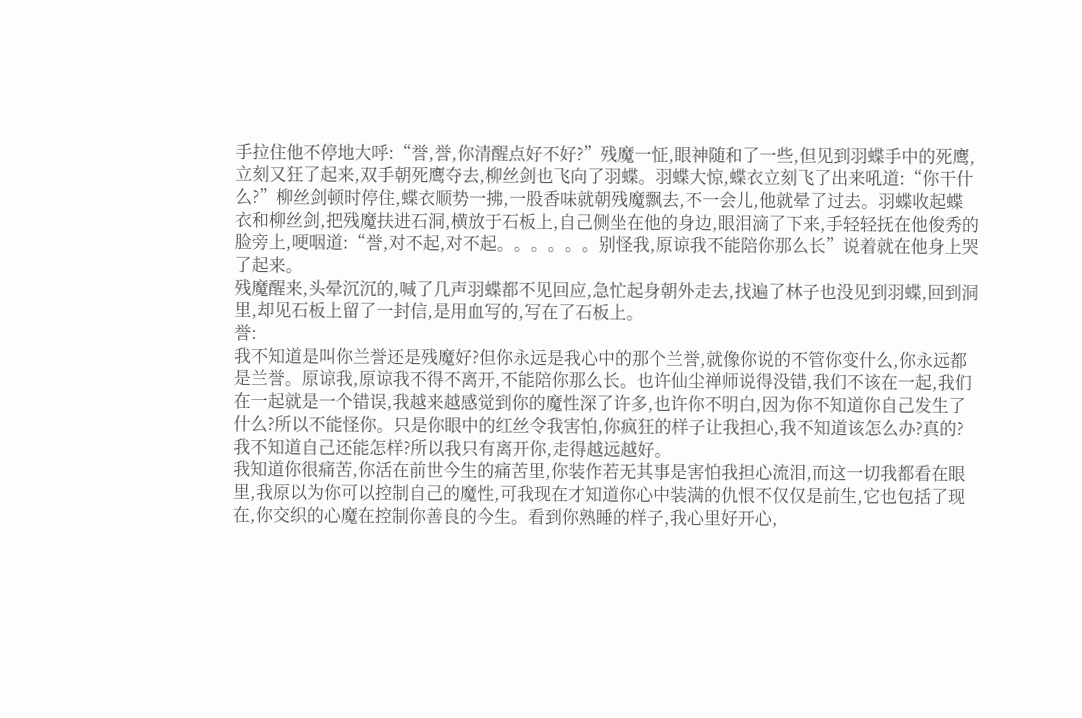手拉住他不停地大呼:“誉,誉,你清醒点好不好?”残魔一怔,眼神随和了一些,但见到羽蝶手中的死鹰,立刻又狂了起来,双手朝死鹰夺去,柳丝剑也飞向了羽蝶。羽蝶大惊,蝶衣立刻飞了出来吼道:“你干什么?”柳丝剑顿时停住,蝶衣顺势一拂,一股香味就朝残魔飘去,不一会儿,他就晕了过去。羽蝶收起蝶衣和柳丝剑,把残魔扶进石洞,横放于石板上,自己侧坐在他的身边,眼泪滴了下来,手轻轻抚在他俊秀的脸旁上,哽咽道:“誉,对不起,对不起。。。。。。别怪我,原谅我不能陪你那么长”说着就在他身上哭了起来。
残魔醒来,头晕沉沉的,喊了几声羽蝶都不见回应,急忙起身朝外走去,找遍了林子也没见到羽蝶,回到洞里,却见石板上留了一封信,是用血写的,写在了石板上。
誉:
我不知道是叫你兰誉还是残魔好?但你永远是我心中的那个兰誉,就像你说的不管你变什么,你永远都是兰誉。原谅我,原谅我不得不离开,不能陪你那么长。也许仙尘禅师说得没错,我们不该在一起,我们在一起就是一个错误,我越来越感觉到你的魔性深了许多,也许你不明白,因为你不知道你自己发生了什么?所以不能怪你。只是你眼中的红丝令我害怕,你疯狂的样子让我担心,我不知道该怎么办?真的?我不知道自己还能怎样?所以我只有离开你,走得越远越好。
我知道你很痛苦,你活在前世今生的痛苦里,你装作若无其事是害怕我担心流泪,而这一切我都看在眼里,我原以为你可以控制自己的魔性,可我现在才知道你心中装满的仇恨不仅仅是前生,它也包括了现在,你交织的心魔在控制你善良的今生。看到你熟睡的样子,我心里好开心,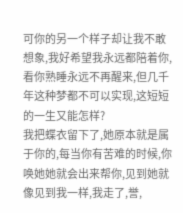可你的另一个样子却让我不敢想象,我好希望我永远都陪着你,看你熟睡永远不再醒来,但几千年这种梦都不可以实现,这短短的一生又能怎样?
我把蝶衣留下了,她原本就是属于你的,每当你有苦难的时候,你唤她她就会出来帮你,见到她就像见到我一样,我走了,誉,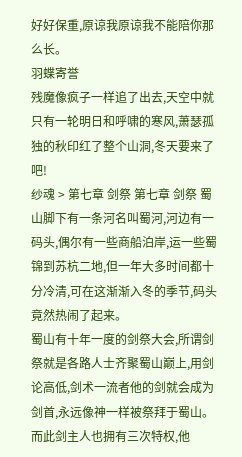好好保重,原谅我原谅我不能陪你那么长。
羽蝶寄誉
残魔像疯子一样追了出去,天空中就只有一轮明日和呼啸的寒风,萧瑟孤独的秋印红了整个山洞,冬天要来了吧!
纱魂 > 第七章 剑祭 第七章 剑祭 蜀山脚下有一条河名叫蜀河,河边有一码头,偶尔有一些商船泊岸,运一些蜀锦到苏杭二地,但一年大多时间都十分冷清,可在这渐渐入冬的季节,码头竟然热闹了起来。
蜀山有十年一度的剑祭大会,所谓剑祭就是各路人士齐聚蜀山巅上,用剑论高低,剑术一流者他的剑就会成为剑首,永远像神一样被祭拜于蜀山。而此剑主人也拥有三次特权,他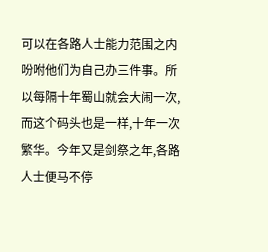可以在各路人士能力范围之内吩咐他们为自己办三件事。所以每隔十年蜀山就会大闹一次,而这个码头也是一样,十年一次繁华。今年又是剑祭之年,各路人士便马不停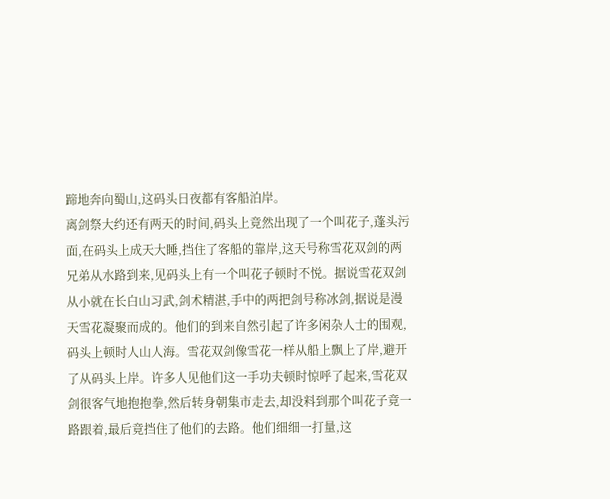蹄地奔向蜀山,这码头日夜都有客船泊岸。
离剑祭大约还有两天的时间,码头上竟然出现了一个叫花子,蓬头污面,在码头上成天大睡,挡住了客船的靠岸,这天号称雪花双剑的两兄弟从水路到来,见码头上有一个叫花子顿时不悦。据说雪花双剑从小就在长白山习武,剑术精湛,手中的两把剑号称冰剑,据说是漫天雪花凝聚而成的。他们的到来自然引起了许多闲杂人士的围观,码头上顿时人山人海。雪花双剑像雪花一样从船上飘上了岸,避开了从码头上岸。许多人见他们这一手功夫顿时惊呼了起来,雪花双剑很客气地抱抱拳,然后转身朝集市走去,却没料到那个叫花子竟一路跟着,最后竟挡住了他们的去路。他们细细一打量,这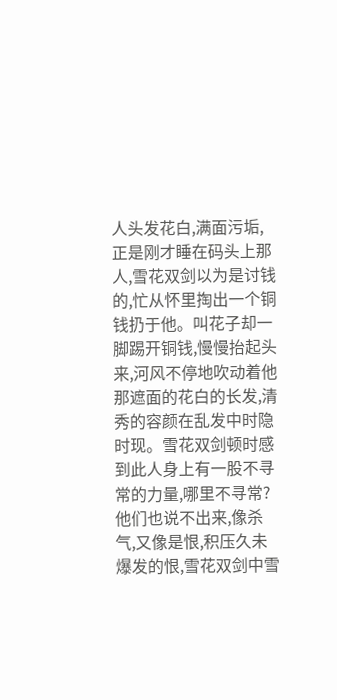人头发花白,满面污垢,正是刚才睡在码头上那人,雪花双剑以为是讨钱的,忙从怀里掏出一个铜钱扔于他。叫花子却一脚踢开铜钱,慢慢抬起头来,河风不停地吹动着他那遮面的花白的长发,清秀的容颜在乱发中时隐时现。雪花双剑顿时感到此人身上有一股不寻常的力量,哪里不寻常?他们也说不出来,像杀气,又像是恨,积压久未爆发的恨,雪花双剑中雪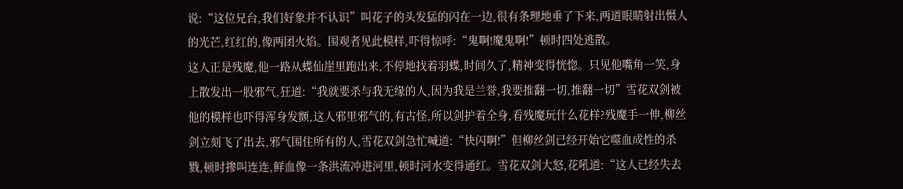说:“这位兄台,我们好象并不认识”叫花子的头发猛的闪在一边,很有条理地垂了下来,两道眼睛射出慑人的光芒,红红的,像两团火焰。围观者见此模样,吓得惊呼:“鬼啊!魔鬼啊!”顿时四处逃散。
这人正是残魔,他一路从蝶仙崖里跑出来,不停地找着羽蝶,时间久了,精神变得恍惚。只见他嘴角一笑,身上散发出一股邪气,狂道:“我就要杀与我无缘的人,因为我是兰誉,我要推翻一切,推翻一切”雪花双剑被他的模样也吓得浑身发颤,这人邪里邪气的,有古怪,所以剑护着全身,看残魔玩什么花样?残魔手一伸,柳丝剑立刻飞了出去,邪气围住所有的人,雪花双剑急忙喊道:“快闪啊!”但柳丝剑已经开始它噬血成性的杀戮,顿时掺叫连连,鲜血像一条洪流冲进河里,顿时河水变得通红。雪花双剑大怒,花吼道:“这人已经失去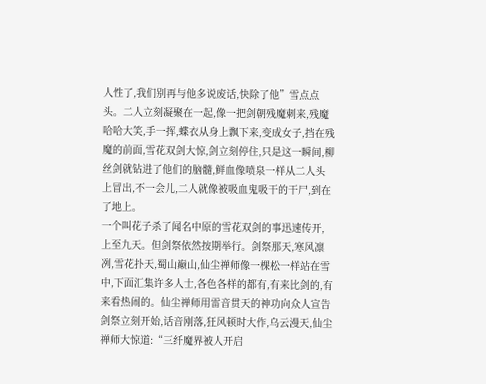人性了,我们别再与他多说废话,快除了他”雪点点头。二人立刻凝聚在一起,像一把剑朝残魔刺来,残魔哈哈大笑,手一挥,蝶衣从身上飘下来,变成女子,挡在残魔的前面,雪花双剑大惊,剑立刻停住,只是这一瞬间,柳丝剑就钻进了他们的脑髓,鲜血像喷泉一样从二人头上冒出,不一会儿,二人就像被吸血鬼吸干的干尸,到在了地上。
一个叫花子杀了闻名中原的雪花双剑的事迅速传开,上至九天。但剑祭依然按期举行。剑祭那天,寒风凛冽,雪花扑天,蜀山巅山,仙尘禅师像一棵松一样站在雪中,下面汇集许多人士,各色各样的都有,有来比剑的,有来看热闹的。仙尘禅师用雷音贯天的神功向众人宣告剑祭立刻开始,话音刚落,狂风顿时大作,乌云漫天,仙尘禅师大惊道:“三纤魔界被人开启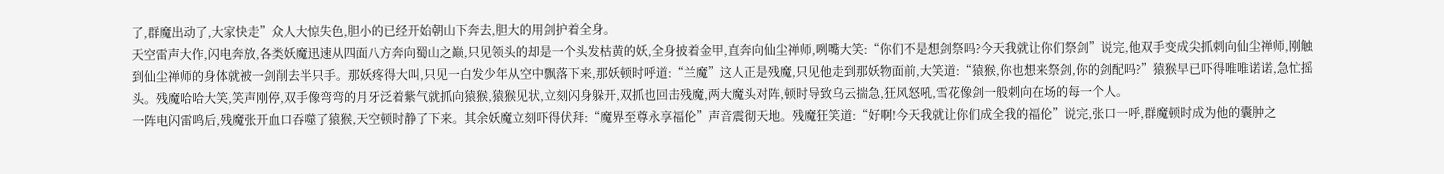了,群魔出动了,大家快走”众人大惊失色,胆小的已经开始朝山下奔去,胆大的用剑护着全身。
天空雷声大作,闪电奔放,各类妖魔迅速从四面八方奔向蜀山之巅,只见领头的却是一个头发枯黄的妖,全身披着金甲,直奔向仙尘禅师,咧嘴大笑:“你们不是想剑祭吗?今天我就让你们祭剑”说完,他双手变成尖抓刺向仙尘禅师,刚触到仙尘禅师的身体就被一剑削去半只手。那妖疼得大叫,只见一白发少年从空中飘落下来,那妖顿时呼道:“兰魔”这人正是残魔,只见他走到那妖物面前,大笑道:“猿猴,你也想来祭剑,你的剑配吗?”猿猴早已吓得唯唯诺诺,急忙摇头。残魔哈哈大笑,笑声刚停,双手像弯弯的月牙泛着紫气就抓向猿猴,猿猴见状,立刻闪身躲开,双抓也回击残魔,两大魔头对阵,顿时导致乌云揣急,狂风怒吼,雪花像剑一般刺向在场的每一个人。
一阵电闪雷鸣后,残魔张开血口吞噬了猿猴,天空顿时静了下来。其余妖魔立刻吓得伏拜:“魔界至尊永享福伦”声音震彻天地。残魔狂笑道:“好啊!今天我就让你们成全我的福伦”说完,张口一呼,群魔顿时成为他的囊肿之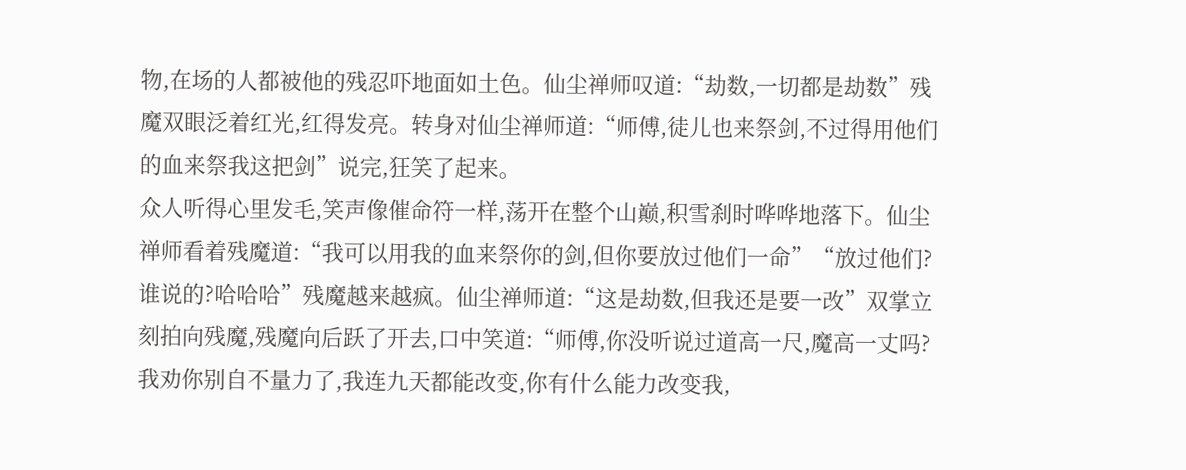物,在场的人都被他的残忍吓地面如土色。仙尘禅师叹道:“劫数,一切都是劫数”残魔双眼泛着红光,红得发亮。转身对仙尘禅师道:“师傅,徒儿也来祭剑,不过得用他们的血来祭我这把剑”说完,狂笑了起来。
众人听得心里发毛,笑声像催命符一样,荡开在整个山巅,积雪刹时哗哗地落下。仙尘禅师看着残魔道:“我可以用我的血来祭你的剑,但你要放过他们一命”“放过他们?谁说的?哈哈哈”残魔越来越疯。仙尘禅师道:“这是劫数,但我还是要一改”双掌立刻拍向残魔,残魔向后跃了开去,口中笑道:“师傅,你没听说过道高一尺,魔高一丈吗?我劝你别自不量力了,我连九天都能改变,你有什么能力改变我,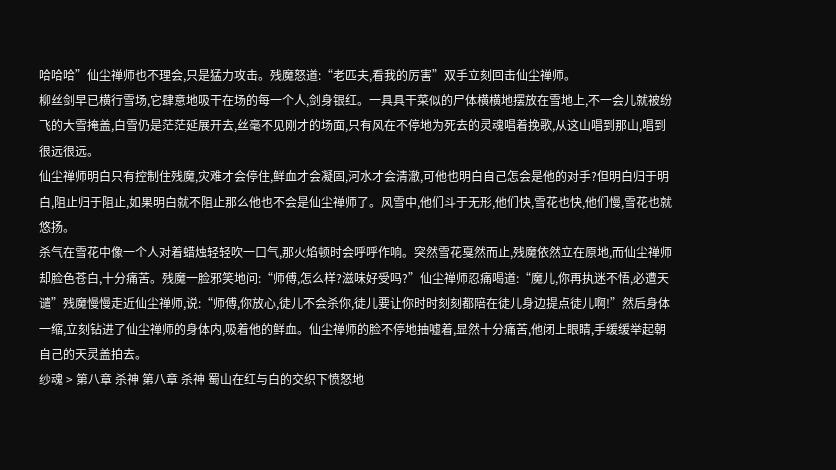哈哈哈”仙尘禅师也不理会,只是猛力攻击。残魔怒道:“老匹夫,看我的厉害”双手立刻回击仙尘禅师。
柳丝剑早已横行雪场,它肆意地吸干在场的每一个人,剑身银红。一具具干菜似的尸体横横地摆放在雪地上,不一会儿就被纷飞的大雪掩盖,白雪仍是茫茫延展开去,丝毫不见刚才的场面,只有风在不停地为死去的灵魂唱着挽歌,从这山唱到那山,唱到很远很远。
仙尘禅师明白只有控制住残魔,灾难才会停住,鲜血才会凝固,河水才会清澈,可他也明白自己怎会是他的对手?但明白归于明白,阻止归于阻止,如果明白就不阻止那么他也不会是仙尘禅师了。风雪中,他们斗于无形,他们快,雪花也快,他们慢,雪花也就悠扬。
杀气在雪花中像一个人对着蜡烛轻轻吹一口气,那火焰顿时会呼呼作响。突然雪花戛然而止,残魔依然立在原地,而仙尘禅师却脸色苍白,十分痛苦。残魔一脸邪笑地问:“师傅,怎么样?滋味好受吗?”仙尘禅师忍痛喝道:“魔儿,你再执迷不悟,必遭天谴”残魔慢慢走近仙尘禅师,说:“师傅,你放心,徒儿不会杀你,徒儿要让你时时刻刻都陪在徒儿身边提点徒儿啊!”然后身体一缩,立刻钻进了仙尘禅师的身体内,吸着他的鲜血。仙尘禅师的脸不停地抽嘘着,显然十分痛苦,他闭上眼睛,手缓缓举起朝自己的天灵盖拍去。
纱魂 > 第八章 杀神 第八章 杀神 蜀山在红与白的交织下愤怒地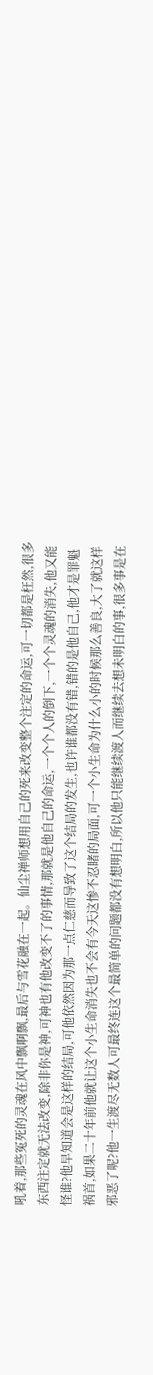吼着,那些冤死的灵魂在风中飘啊飘,最后与雪花融在一起。仙尘禅师想用自己的死来改变整个注定的命运,可一切都是枉然,很多东西注定就无法改变,除非你是神,可神也有他改变不了的事情,那就是他自己的命运,一个个人的倒下,一个个灵魂的消失,他又能怪谁?他早知道会是这样的结局,可他依然因为那一点仁慈而导致了这个结局的发生,也许谁都没有错,错的是他自己,他才是罪魁祸首,如果二十年前他就让这个小生命消失也不会有今天这惨不忍睹的局面,可一个小生命为什么小的时候那么善良,大了就这样邪恶了呢?他一生渡尽无数人可最终连这个最简单的问题都没有想明白,所以他只能继续渡人而继续去想未明白的事,很多事是在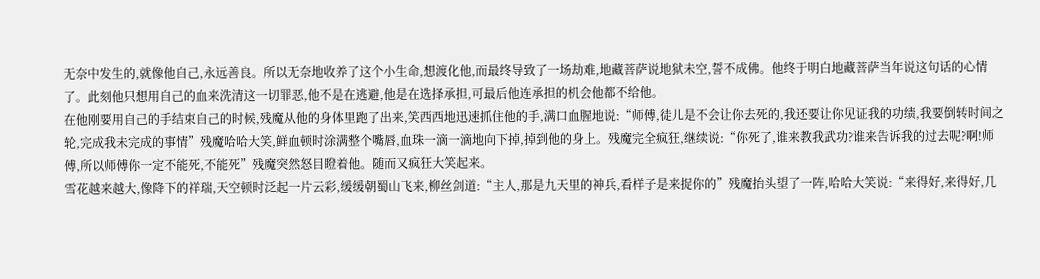无奈中发生的,就像他自己,永远善良。所以无奈地收养了这个小生命,想渡化他,而最终导致了一场劫难,地藏菩萨说地狱未空,誓不成佛。他终于明白地藏菩萨当年说这句话的心情了。此刻他只想用自己的血来洗清这一切罪恶,他不是在逃避,他是在选择承担,可最后他连承担的机会他都不给他。
在他刚要用自己的手结束自己的时候,残魔从他的身体里跑了出来,笑西西地迅速抓住他的手,满口血腥地说:“师傅,徒儿是不会让你去死的,我还要让你见证我的功绩,我要倒转时间之轮,完成我未完成的事情”残魔哈哈大笑,鲜血顿时涂满整个嘴唇,血珠一滴一滴地向下掉,掉到他的身上。残魔完全疯狂,继续说:“你死了,谁来教我武功?谁来告诉我的过去呢?啊!师傅,所以师傅你一定不能死,不能死”残魔突然怒目瞪着他。随而又疯狂大笑起来。
雪花越来越大,像降下的祥瑞,天空顿时泛起一片云彩,缓缓朝蜀山飞来,柳丝剑道:“主人,那是九天里的神兵,看样子是来捉你的”残魔抬头望了一阵,哈哈大笑说:“来得好,来得好,几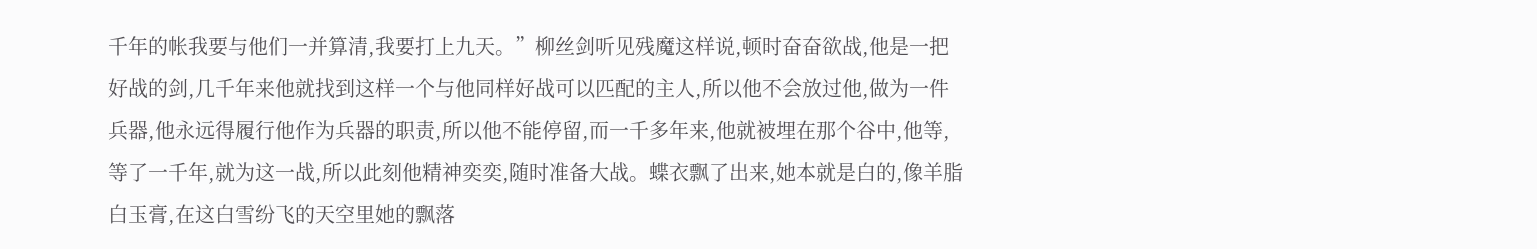千年的帐我要与他们一并算清,我要打上九天。”柳丝剑听见残魔这样说,顿时奋奋欲战,他是一把好战的剑,几千年来他就找到这样一个与他同样好战可以匹配的主人,所以他不会放过他,做为一件兵器,他永远得履行他作为兵器的职责,所以他不能停留,而一千多年来,他就被埋在那个谷中,他等,等了一千年,就为这一战,所以此刻他精神奕奕,随时准备大战。蝶衣飘了出来,她本就是白的,像羊脂白玉膏,在这白雪纷飞的天空里她的飘落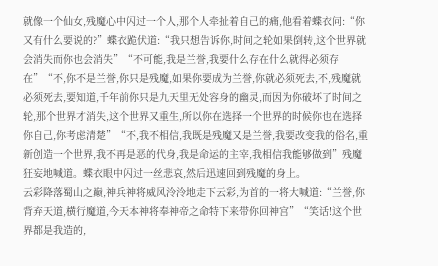就像一个仙女,残魔心中闪过一个人,那个人牵扯着自己的痛,他看着蝶衣问:“你又有什么要说的?”蝶衣跪伏道:“我只想告诉你,时间之轮如果倒转,这个世界就会消失而你也会消失”“不可能,我是兰誉,我要什么存在什么就得必须存在”“不,你不是兰誉,你只是残魔,如果你要成为兰誉,你就必须死去,不,残魔就必须死去,要知道,千年前你只是九天里无处容身的幽灵,而因为你破坏了时间之轮,那个世界才消失,这个世界又重生,所以你在选择一个世界的时候你也在选择你自己,你考虑清楚”“不,我不相信,我既是残魔又是兰誉,我要改变我的俗名,重新创造一个世界,我不再是恶的代身,我是命运的主宰,我相信我能够做到”残魔狂妄地喊道。蝶衣眼中闪过一丝悲哀,然后迅速回到残魔的身上。
云彩降落蜀山之巅,神兵神将威风泠泠地走下云彩,为首的一将大喊道:“兰誉,你背弃天道,横行魔道,今天本神将奉神帝之命特下来带你回神宫”“笑话!这个世界都是我造的,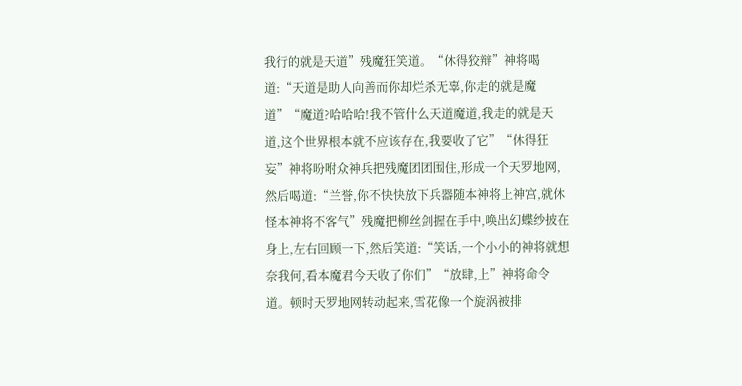我行的就是天道”残魔狂笑道。“休得狡辩”神将喝道:“天道是助人向善而你却烂杀无辜,你走的就是魔道”“魔道?哈哈哈!我不管什么天道魔道,我走的就是天道,这个世界根本就不应该存在,我要收了它”“休得狂妄”神将吩咐众神兵把残魔团团围住,形成一个天罗地网,然后喝道:“兰誉,你不快快放下兵器随本神将上神宫,就休怪本神将不客气”残魔把柳丝剑握在手中,唤出幻蝶纱披在身上,左右回顾一下,然后笑道:“笑话,一个小小的神将就想奈我何,看本魔君今天收了你们”“放肆,上”神将命令道。顿时天罗地网转动起来,雪花像一个旋涡被排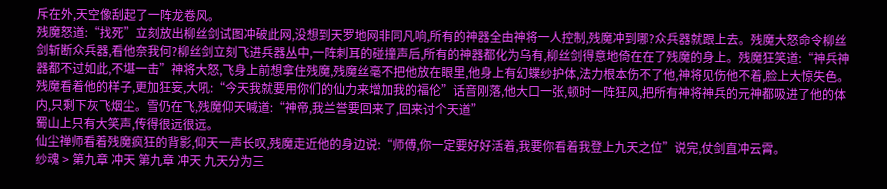斥在外,天空像刮起了一阵龙卷风。
残魔怒道:“找死”立刻放出柳丝剑试图冲破此网,没想到天罗地网非同凡响,所有的神器全由神将一人控制,残魔冲到哪?众兵器就跟上去。残魔大怒命令柳丝剑斩断众兵器,看他奈我何?柳丝剑立刻飞进兵器丛中,一阵刺耳的碰撞声后,所有的神器都化为乌有,柳丝剑得意地倚在在了残魔的身上。残魔狂笑道:“神兵神器都不过如此,不堪一击”神将大怒,飞身上前想拿住残魔,残魔丝毫不把他放在眼里,他身上有幻蝶纱护体,法力根本伤不了他,神将见伤他不着,脸上大惊失色。残魔看着他的样子,更加狂妄,大吼:“今天我就要用你们的仙力来增加我的福伦”话音刚落,他大口一张,顿时一阵狂风,把所有神将神兵的元神都吸进了他的体内,只剩下灰飞烟尘。雪仍在飞,残魔仰天喊道:“神帝,我兰誉要回来了,回来讨个天道”
蜀山上只有大笑声,传得很远很远。
仙尘禅师看着残魔疯狂的背影,仰天一声长叹,残魔走近他的身边说:“师傅,你一定要好好活着,我要你看着我登上九天之位”说完,仗剑直冲云霄。
纱魂 > 第九章 冲天 第九章 冲天 九天分为三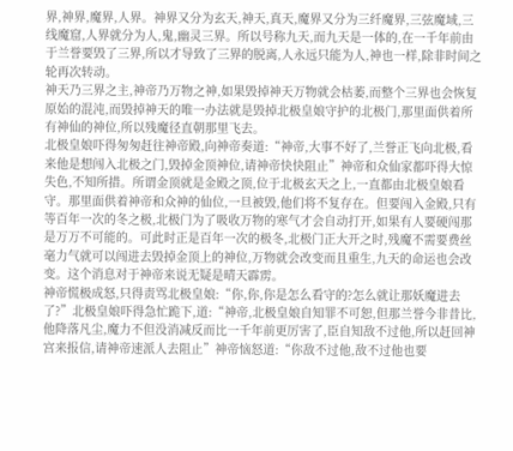界,神界,魔界,人界。神界又分为玄天,神天,真天,魔界又分为三纤魔界,三弦魔域,三线魔窟,人界就分为人,鬼,幽灵三界。所以号称九天,而九天是一体的,在一千年前由于兰誉要毁了三界,所以才导致了三界的脱离,人永远只能为人,神也一样,除非时间之轮再次转动。
神天乃三界之主,神帝乃万物之神,如果毁掉神天万物就会枯萎,而整个三界也会恢复原始的混沌,而毁掉神天的唯一办法就是毁掉北极皇娘守护的北极门,那里面供着所有神仙的神位,所以残魔径直朝那里飞去。
北极皇娘吓得匆匆赶往神帝殿,向神帝奏道:“神帝,大事不好了,兰誉正飞向北极,看来他是想闯入北极之门,毁掉金顶神位,请神帝快快阻止”神帝和众仙家都吓得大惊失色,不知所措。所谓金顶就是金殿之顶,位于北极玄天之上,一直都由北极皇娘看守。那里面供着神帝和众神的仙位,一旦被毁,他们将不复存在。但要闯入金殿,只有等百年一次的冬之极,北极门为了吸收万物的寒气才会自动打开,如果有人要硬闯那是万万不可能的。可此时正是百年一次的极冬,北极门正大开之时,残魔不需要费丝毫力气就可以闯进去毁掉金顶上的神位,万物就会改变而且重生,九天的命运也会改变。这个消息对于神帝来说无疑是晴天霹雳。
神帝慌极成怒,只得责骂北极皇娘:“你,你,你是怎么看守的?怎么就让那妖魔进去了?”北极皇娘吓得急忙跪下,道:“神帝,北极皇娘自知罪不可恕,但那兰誉今非昔比,他降落凡尘,魔力不但没消减反而比一千年前更厉害了,臣自知敌不过他,所以赶回神宫来报信,请神帝速派人去阻止”神帝恼怒道:“你敌不过他,敌不过他也要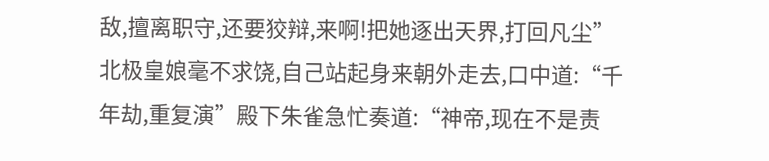敌,擅离职守,还要狡辩,来啊!把她逐出天界,打回凡尘”北极皇娘毫不求饶,自己站起身来朝外走去,口中道:“千年劫,重复演”殿下朱雀急忙奏道:“神帝,现在不是责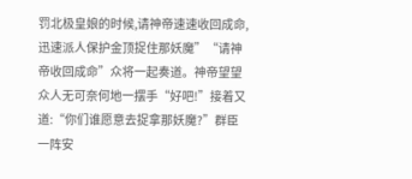罚北极皇娘的时候,请神帝速速收回成命,迅速派人保护金顶捉住那妖魔”“请神帝收回成命”众将一起奏道。神帝望望众人无可奈何地一摆手“好吧!”接着又道:“你们谁愿意去捉拿那妖魔?”群臣一阵安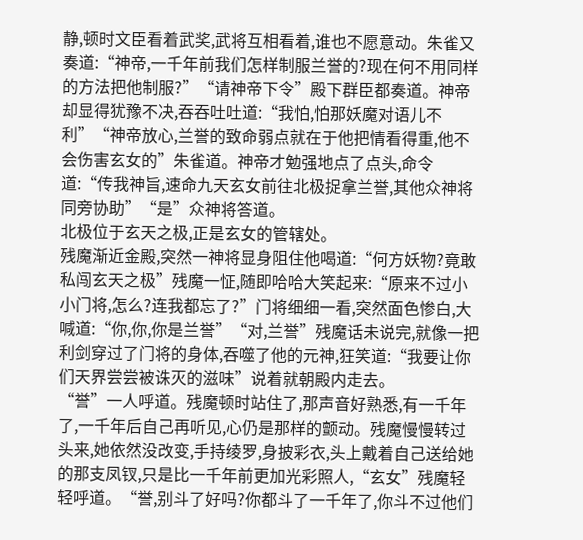静,顿时文臣看着武奖,武将互相看着,谁也不愿意动。朱雀又奏道:“神帝,一千年前我们怎样制服兰誉的?现在何不用同样的方法把他制服?”“请神帝下令”殿下群臣都奏道。神帝却显得犹豫不决,吞吞吐吐道:“我怕,怕那妖魔对语儿不利”“神帝放心,兰誉的致命弱点就在于他把情看得重,他不会伤害玄女的”朱雀道。神帝才勉强地点了点头,命令道:“传我神旨,速命九天玄女前往北极捉拿兰誉,其他众神将同旁协助”“是”众神将答道。
北极位于玄天之极,正是玄女的管辖处。
残魔渐近金殿,突然一神将显身阻住他喝道:“何方妖物?竟敢私闯玄天之极”残魔一怔,随即哈哈大笑起来:“原来不过小小门将,怎么?连我都忘了?”门将细细一看,突然面色惨白,大喊道:“你,你,你是兰誉”“对,兰誉”残魔话未说完,就像一把利剑穿过了门将的身体,吞噬了他的元神,狂笑道:“我要让你们天界尝尝被诛灭的滋味”说着就朝殿内走去。
“誉”一人呼道。残魔顿时站住了,那声音好熟悉,有一千年了,一千年后自己再听见,心仍是那样的颤动。残魔慢慢转过头来,她依然没改变,手持绫罗,身披彩衣,头上戴着自己送给她的那支凤钗,只是比一千年前更加光彩照人,“玄女”残魔轻轻呼道。“誉,别斗了好吗?你都斗了一千年了,你斗不过他们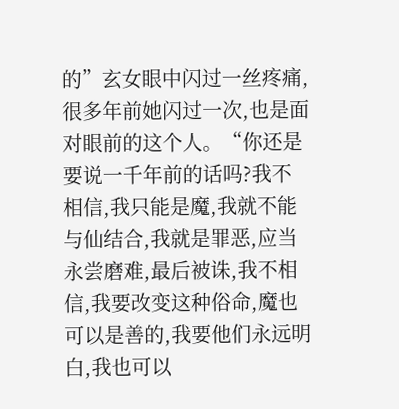的”玄女眼中闪过一丝疼痛,很多年前她闪过一次,也是面对眼前的这个人。“你还是要说一千年前的话吗?我不相信,我只能是魔,我就不能与仙结合,我就是罪恶,应当永尝磨难,最后被诛,我不相信,我要改变这种俗命,魔也可以是善的,我要他们永远明白,我也可以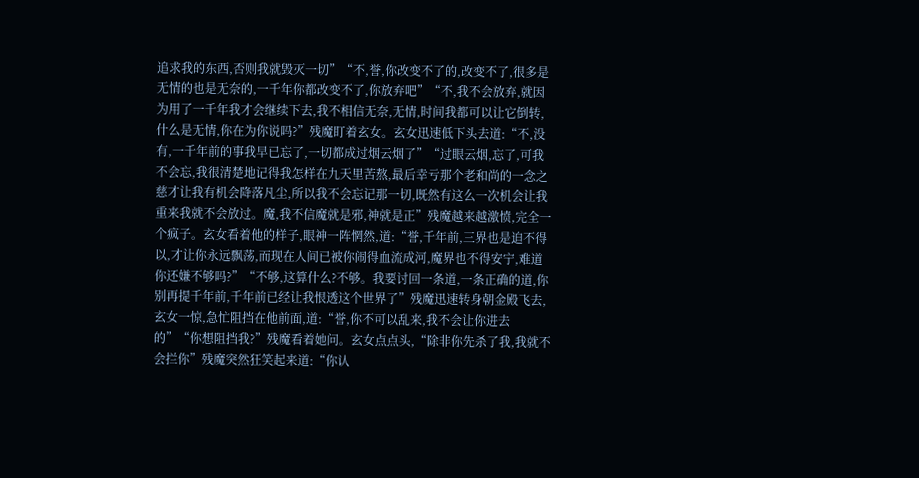追求我的东西,否则我就毁灭一切”“不,誉,你改变不了的,改变不了,很多是无情的也是无奈的,一千年你都改变不了,你放弃吧”“不,我不会放弃,就因为用了一千年我才会继续下去,我不相信无奈,无情,时间我都可以让它倒转,什么是无情,你在为你说吗?”残魔盯着玄女。玄女迅速低下头去道:“不,没有,一千年前的事我早已忘了,一切都成过烟云烟了”“过眼云烟,忘了,可我不会忘,我很清楚地记得我怎样在九天里苦熬,最后幸亏那个老和尚的一念之慈才让我有机会降落凡尘,所以我不会忘记那一切,既然有这么一次机会让我重来我就不会放过。魔,我不信魔就是邪,神就是正”残魔越来越激愤,完全一个疯子。玄女看着他的样子,眼神一阵惘然,道:“誉,千年前,三界也是迫不得以,才让你永远飘荡,而现在人间已被你闹得血流成河,魔界也不得安宁,难道你还嫌不够吗?”“不够,这算什么?不够。我要讨回一条道,一条正确的道,你别再提千年前,千年前已经让我恨透这个世界了”残魔迅速转身朝金殿飞去,玄女一惊,急忙阻挡在他前面,道:“誉,你不可以乱来,我不会让你进去的”“你想阻挡我?”残魔看着她问。玄女点点头,“除非你先杀了我,我就不会拦你”残魔突然狂笑起来道:“你认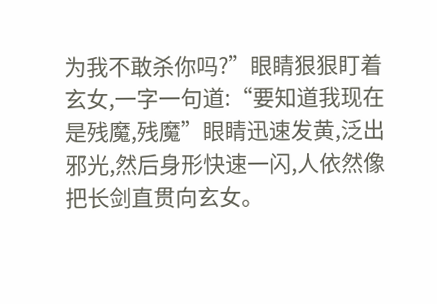为我不敢杀你吗?”眼睛狠狠盯着玄女,一字一句道:“要知道我现在是残魔,残魔”眼睛迅速发黄,泛出邪光,然后身形快速一闪,人依然像把长剑直贯向玄女。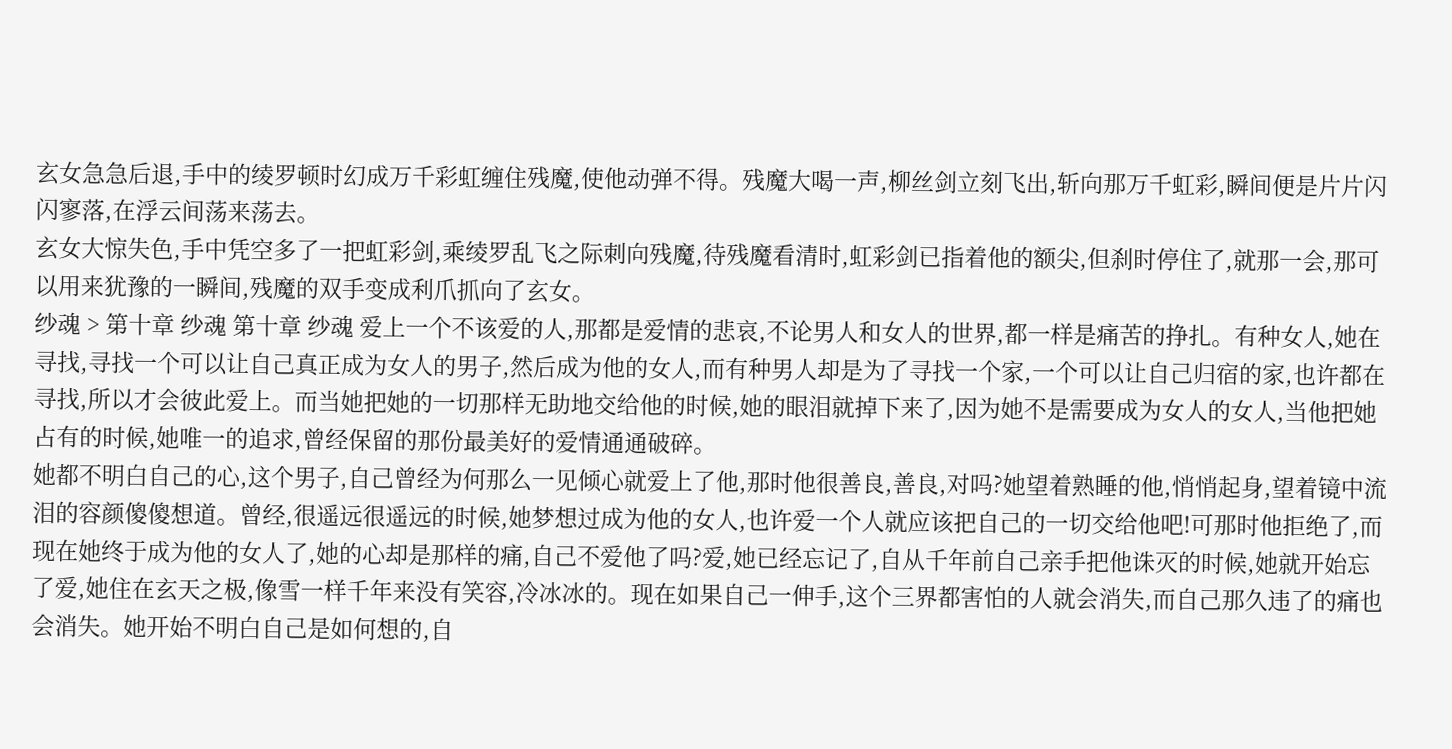玄女急急后退,手中的绫罗顿时幻成万千彩虹缠住残魔,使他动弹不得。残魔大喝一声,柳丝剑立刻飞出,斩向那万千虹彩,瞬间便是片片闪闪寥落,在浮云间荡来荡去。
玄女大惊失色,手中凭空多了一把虹彩剑,乘绫罗乱飞之际刺向残魔,待残魔看清时,虹彩剑已指着他的额尖,但刹时停住了,就那一会,那可以用来犹豫的一瞬间,残魔的双手变成利爪抓向了玄女。
纱魂 > 第十章 纱魂 第十章 纱魂 爱上一个不该爱的人,那都是爱情的悲哀,不论男人和女人的世界,都一样是痛苦的挣扎。有种女人,她在寻找,寻找一个可以让自己真正成为女人的男子,然后成为他的女人,而有种男人却是为了寻找一个家,一个可以让自己归宿的家,也许都在寻找,所以才会彼此爱上。而当她把她的一切那样无助地交给他的时候,她的眼泪就掉下来了,因为她不是需要成为女人的女人,当他把她占有的时候,她唯一的追求,曾经保留的那份最美好的爱情通通破碎。
她都不明白自己的心,这个男子,自己曾经为何那么一见倾心就爱上了他,那时他很善良,善良,对吗?她望着熟睡的他,悄悄起身,望着镜中流泪的容颜傻傻想道。曾经,很遥远很遥远的时候,她梦想过成为他的女人,也许爱一个人就应该把自己的一切交给他吧!可那时他拒绝了,而现在她终于成为他的女人了,她的心却是那样的痛,自己不爱他了吗?爱,她已经忘记了,自从千年前自己亲手把他诛灭的时候,她就开始忘了爱,她住在玄天之极,像雪一样千年来没有笑容,冷冰冰的。现在如果自己一伸手,这个三界都害怕的人就会消失,而自己那久违了的痛也会消失。她开始不明白自己是如何想的,自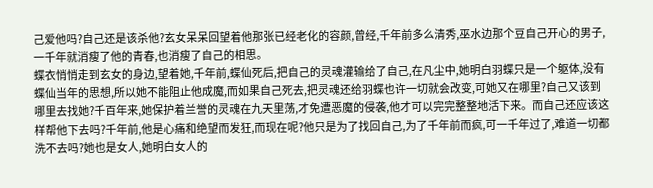己爱他吗?自己还是该杀他?玄女呆呆回望着他那张已经老化的容颜,曾经,千年前多么清秀,巫水边那个豆自己开心的男子,一千年就消瘦了他的青春,也消瘦了自己的相思。
蝶衣悄悄走到玄女的身边,望着她,千年前,蝶仙死后,把自己的灵魂灌输给了自己,在凡尘中,她明白羽蝶只是一个躯体,没有蝶仙当年的思想,所以她不能阻止他成魔,而如果自己死去,把灵魂还给羽蝶也许一切就会改变,可她又在哪里?自己又该到哪里去找她?千百年来,她保护着兰誉的灵魂在九天里荡,才免遭恶魔的侵袭,他才可以完完整整地活下来。而自己还应该这样帮他下去吗?千年前,他是心痛和绝望而发狂,而现在呢?他只是为了找回自己,为了千年前而疯,可一千年过了,难道一切都洗不去吗?她也是女人,她明白女人的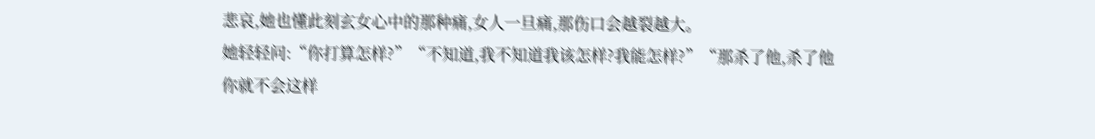悲哀,她也懂此刻玄女心中的那种痛,女人一旦痛,那伤口会越裂越大。
她轻轻问:“你打算怎样?”“不知道,我不知道我该怎样?我能怎样?”“那杀了他,杀了他你就不会这样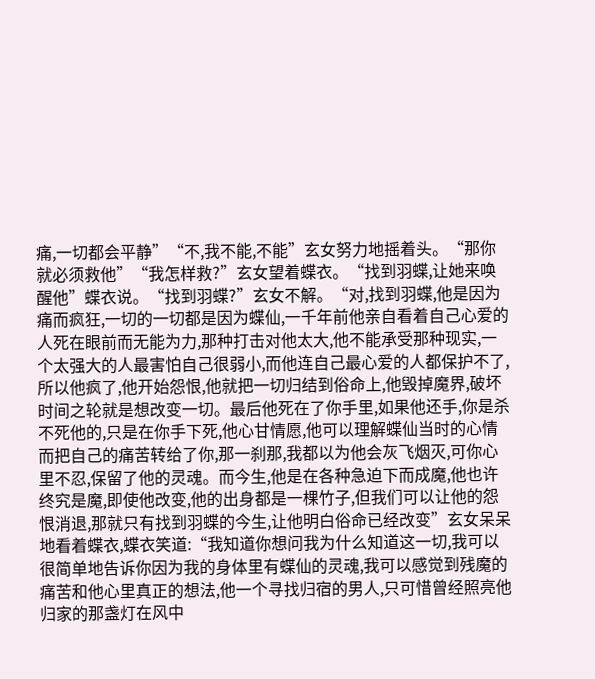痛,一切都会平静”“不,我不能,不能”玄女努力地摇着头。“那你就必须救他”“我怎样救?”玄女望着蝶衣。“找到羽蝶,让她来唤醒他”蝶衣说。“找到羽蝶?”玄女不解。“对,找到羽蝶,他是因为痛而疯狂,一切的一切都是因为蝶仙,一千年前他亲自看着自己心爱的人死在眼前而无能为力,那种打击对他太大,他不能承受那种现实,一个太强大的人最害怕自己很弱小,而他连自己最心爱的人都保护不了,所以他疯了,他开始怨恨,他就把一切归结到俗命上,他毁掉魔界,破坏时间之轮就是想改变一切。最后他死在了你手里,如果他还手,你是杀不死他的,只是在你手下死,他心甘情愿,他可以理解蝶仙当时的心情而把自己的痛苦转给了你,那一刹那,我都以为他会灰飞烟灭,可你心里不忍,保留了他的灵魂。而今生,他是在各种急迫下而成魔,他也许终究是魔,即使他改变,他的出身都是一棵竹子,但我们可以让他的怨恨消退,那就只有找到羽蝶的今生,让他明白俗命已经改变”玄女呆呆地看着蝶衣,蝶衣笑道:“我知道你想问我为什么知道这一切,我可以很简单地告诉你因为我的身体里有蝶仙的灵魂,我可以感觉到残魔的痛苦和他心里真正的想法,他一个寻找归宿的男人,只可惜曾经照亮他归家的那盏灯在风中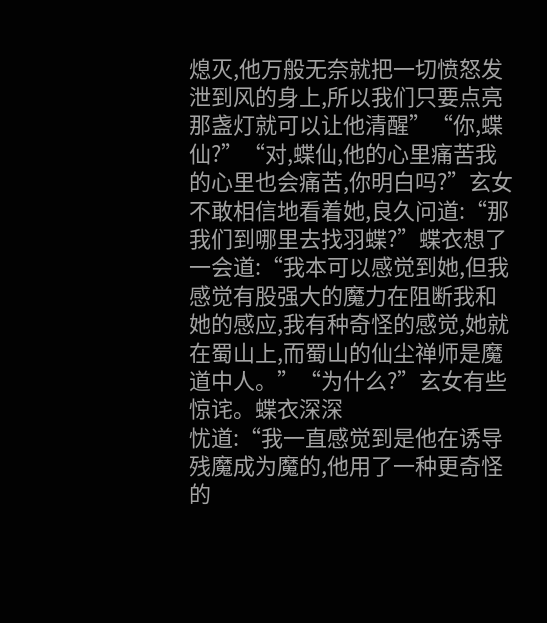熄灭,他万般无奈就把一切愤怒发泄到风的身上,所以我们只要点亮那盏灯就可以让他清醒”“你,蝶仙?”“对,蝶仙,他的心里痛苦我的心里也会痛苦,你明白吗?”玄女不敢相信地看着她,良久问道:“那我们到哪里去找羽蝶?”蝶衣想了一会道:“我本可以感觉到她,但我感觉有股强大的魔力在阻断我和她的感应,我有种奇怪的感觉,她就在蜀山上,而蜀山的仙尘禅师是魔道中人。”“为什么?”玄女有些惊诧。蝶衣深深
忧道:“我一直感觉到是他在诱导残魔成为魔的,他用了一种更奇怪的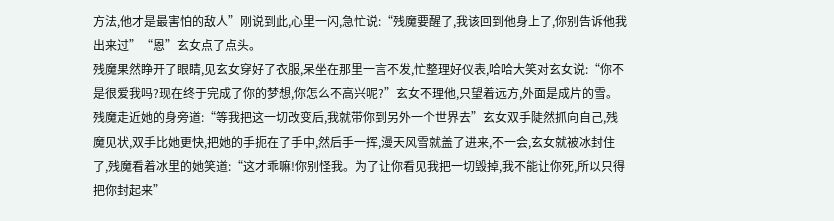方法,他才是最害怕的敌人”刚说到此,心里一闪,急忙说:“残魔要醒了,我该回到他身上了,你别告诉他我出来过”“恩”玄女点了点头。
残魔果然睁开了眼睛,见玄女穿好了衣服,呆坐在那里一言不发,忙整理好仪表,哈哈大笑对玄女说:“你不是很爱我吗?现在终于完成了你的梦想,你怎么不高兴呢?”玄女不理他,只望着远方,外面是成片的雪。残魔走近她的身旁道:“等我把这一切改变后,我就带你到另外一个世界去”玄女双手陡然抓向自己,残魔见状,双手比她更快,把她的手扼在了手中,然后手一挥,漫天风雪就盖了进来,不一会,玄女就被冰封住了,残魔看着冰里的她笑道:“这才乖嘛!你别怪我。为了让你看见我把一切毁掉,我不能让你死,所以只得把你封起来”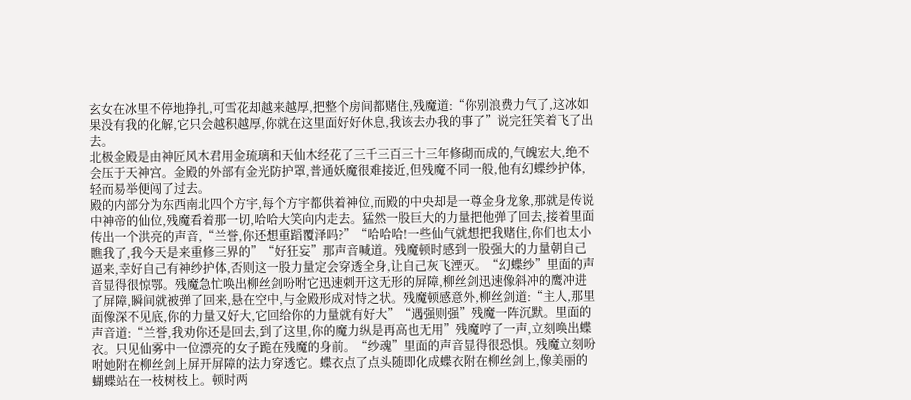玄女在冰里不停地挣扎,可雪花却越来越厚,把整个房间都赌住,残魔道:“你别浪费力气了,这冰如果没有我的化解,它只会越积越厚,你就在这里面好好休息,我该去办我的事了”说完狂笑着飞了出去。
北极金殿是由神匠风木君用金琉璃和天仙木经花了三千三百三十三年修砌而成的,气魄宏大,绝不会压于天神宫。金殿的外部有金光防护罩,普通妖魔很难接近,但残魔不同一般,他有幻蝶纱护体,轻而易举便闯了过去。
殿的内部分为东西南北四个方宇,每个方宇都供着神位,而殿的中央却是一尊金身龙象,那就是传说中神帝的仙位,残魔看着那一切,哈哈大笑向内走去。猛然一股巨大的力量把他弹了回去,接着里面传出一个洪亮的声音,“兰誉,你还想重蹈覆泽吗?”“哈哈哈!一些仙气就想把我赌住,你们也太小瞧我了,我今天是来重修三界的”“好狂妄”那声音喊道。残魔顿时感到一股强大的力量朝自己逼来,幸好自己有神纱护体,否则这一股力量定会穿透全身,让自己灰飞湮灭。“幻蝶纱”里面的声音显得很惊鄂。残魔急忙唤出柳丝剑吩咐它迅速刺开这无形的屏障,柳丝剑迅速像斜冲的鹰冲进了屏障,瞬间就被弹了回来,悬在空中,与金殿形成对恃之状。残魔顿感意外,柳丝剑道:“主人,那里面像深不见底,你的力量又好大,它回给你的力量就有好大”“遇强则强”残魔一阵沉默。里面的声音道:“兰誉,我劝你还是回去,到了这里,你的魔力纵是再高也无用”残魔哼了一声,立刻唤出蝶衣。只见仙雾中一位漂亮的女子跪在残魔的身前。“纱魂”里面的声音显得很恐惧。残魔立刻吩咐她附在柳丝剑上屏开屏障的法力穿透它。蝶衣点了点头随即化成蝶衣附在柳丝剑上,像美丽的蝴蝶站在一枝树枝上。顿时两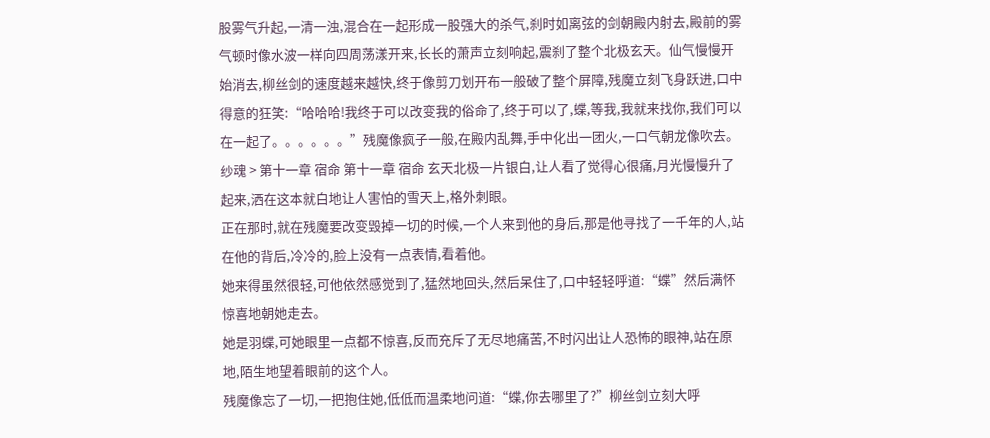股雾气升起,一清一浊,混合在一起形成一股强大的杀气,刹时如离弦的剑朝殿内射去,殿前的雾气顿时像水波一样向四周荡漾开来,长长的萧声立刻响起,震刹了整个北极玄天。仙气慢慢开始消去,柳丝剑的速度越来越快,终于像剪刀划开布一般破了整个屏障,残魔立刻飞身跃进,口中得意的狂笑:“哈哈哈!我终于可以改变我的俗命了,终于可以了,蝶,等我,我就来找你,我们可以在一起了。。。。。。”残魔像疯子一般,在殿内乱舞,手中化出一团火,一口气朝龙像吹去。
纱魂 > 第十一章 宿命 第十一章 宿命 玄天北极一片银白,让人看了觉得心很痛,月光慢慢升了起来,洒在这本就白地让人害怕的雪天上,格外刺眼。
正在那时,就在残魔要改变毁掉一切的时候,一个人来到他的身后,那是他寻找了一千年的人,站在他的背后,冷冷的,脸上没有一点表情,看着他。
她来得虽然很轻,可他依然感觉到了,猛然地回头,然后呆住了,口中轻轻呼道:“蝶”然后满怀惊喜地朝她走去。
她是羽蝶,可她眼里一点都不惊喜,反而充斥了无尽地痛苦,不时闪出让人恐怖的眼神,站在原地,陌生地望着眼前的这个人。
残魔像忘了一切,一把抱住她,低低而温柔地问道:“蝶,你去哪里了?”柳丝剑立刻大呼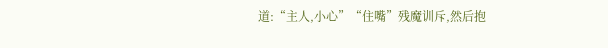道:“主人,小心”“住嘴”残魔训斥,然后抱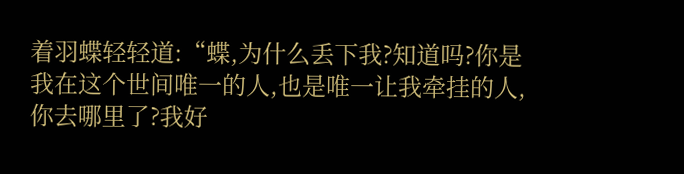着羽蝶轻轻道:“蝶,为什么丢下我?知道吗?你是我在这个世间唯一的人,也是唯一让我牵挂的人,你去哪里了?我好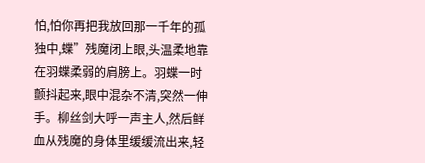怕,怕你再把我放回那一千年的孤独中,蝶”残魔闭上眼,头温柔地靠在羽蝶柔弱的肩膀上。羽蝶一时颤抖起来,眼中混杂不清,突然一伸手。柳丝剑大呼一声主人,然后鲜血从残魔的身体里缓缓流出来,轻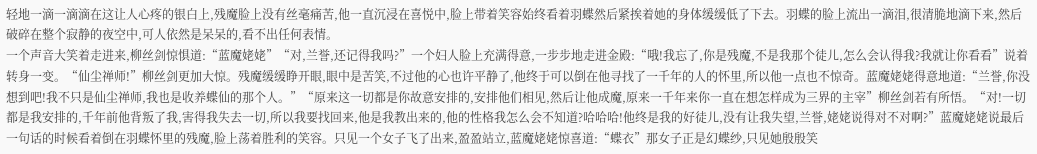轻地一滴一滴滴在这让人心疼的银白上,残魔脸上没有丝毫痛苦,他一直沉浸在喜悦中,脸上带着笑容始终看着羽蝶然后紧挨着她的身体缓缓低了下去。羽蝶的脸上流出一滴泪,很清脆地滴下来,然后破碎在整个寂静的夜空中,可人依然是呆呆的,看不出任何表情。
一个声音大笑着走进来,柳丝剑惊惧道:“蓝魔姥姥”“对,兰誉,还记得我吗?”一个妇人脸上充满得意,一步步地走进金殿:“哦!我忘了,你是残魔,不是我那个徒儿,怎么会认得我?我就让你看看”说着转身一变。“仙尘禅师!”柳丝剑更加大惊。残魔缓缓睁开眼,眼中是苦笑,不过他的心也许平静了,他终于可以倒在他寻找了一千年的人的怀里,所以他一点也不惊奇。蓝魔姥姥得意地道:“兰誉,你没想到吧!我不只是仙尘禅师,我也是收养蝶仙的那个人。”“原来这一切都是你故意安排的,安排他们相见,然后让他成魔,原来一千年来你一直在想怎样成为三界的主宰”柳丝剑若有所悟。“对!一切都是我安排的,千年前他背叛了我,害得我失去一切,所以我要找回来,他是我教出来的,他的性格我怎么会不知道?哈哈哈!他终是我的好徒儿,没有让我失望,兰誉,姥姥说得对不对啊?”蓝魔姥姥说最后一句话的时候看着倒在羽蝶怀里的残魔,脸上荡着胜利的笑容。只见一个女子飞了出来,盈盈站立,蓝魔姥姥惊喜道:“蝶衣”那女子正是幻蝶纱,只见她殷殷笑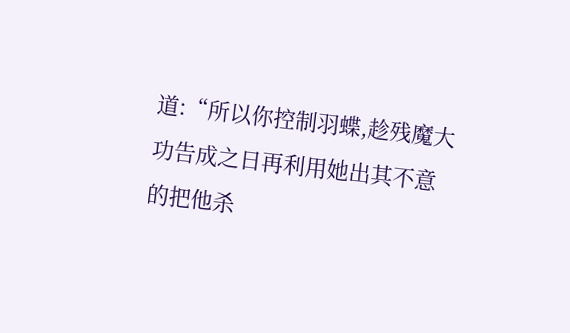道:“所以你控制羽蝶,趁残魔大功告成之日再利用她出其不意的把他杀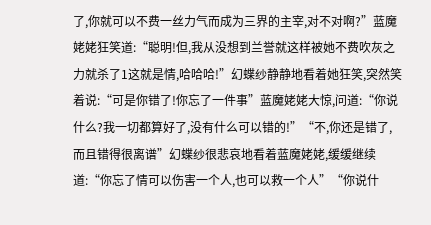了,你就可以不费一丝力气而成为三界的主宰,对不对啊?”蓝魔姥姥狂笑道:“聪明!但,我从没想到兰誉就这样被她不费吹灰之力就杀了1这就是情,哈哈哈!”幻蝶纱静静地看着她狂笑,突然笑着说:“可是你错了!你忘了一件事”蓝魔姥姥大惊,问道:“你说什么?我一切都算好了,没有什么可以错的!”“不,你还是错了,而且错得很离谱”幻蝶纱很悲哀地看着蓝魔姥姥,缓缓继续道:“你忘了情可以伤害一个人,也可以救一个人”“你说什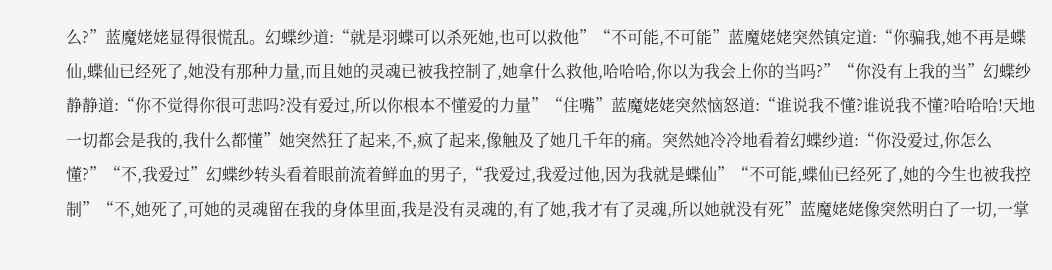么?”蓝魔姥姥显得很慌乱。幻蝶纱道:“就是羽蝶可以杀死她,也可以救他”“不可能,不可能”蓝魔姥姥突然镇定道:“你骗我,她不再是蝶仙,蝶仙已经死了,她没有那种力量,而且她的灵魂已被我控制了,她拿什么救他,哈哈哈,你以为我会上你的当吗?”“你没有上我的当”幻蝶纱静静道:“你不觉得你很可悲吗?没有爱过,所以你根本不懂爱的力量”“住嘴”蓝魔姥姥突然恼怒道:“谁说我不懂?谁说我不懂?哈哈哈!天地一切都会是我的,我什么都懂”她突然狂了起来,不,疯了起来,像触及了她几千年的痛。突然她冷冷地看着幻蝶纱道:“你没爱过,你怎么懂?”“不,我爱过”幻蝶纱转头看着眼前流着鲜血的男子,“我爱过,我爱过他,因为我就是蝶仙”“不可能,蝶仙已经死了,她的今生也被我控制”“不,她死了,可她的灵魂留在我的身体里面,我是没有灵魂的,有了她,我才有了灵魂,所以她就没有死”蓝魔姥姥像突然明白了一切,一掌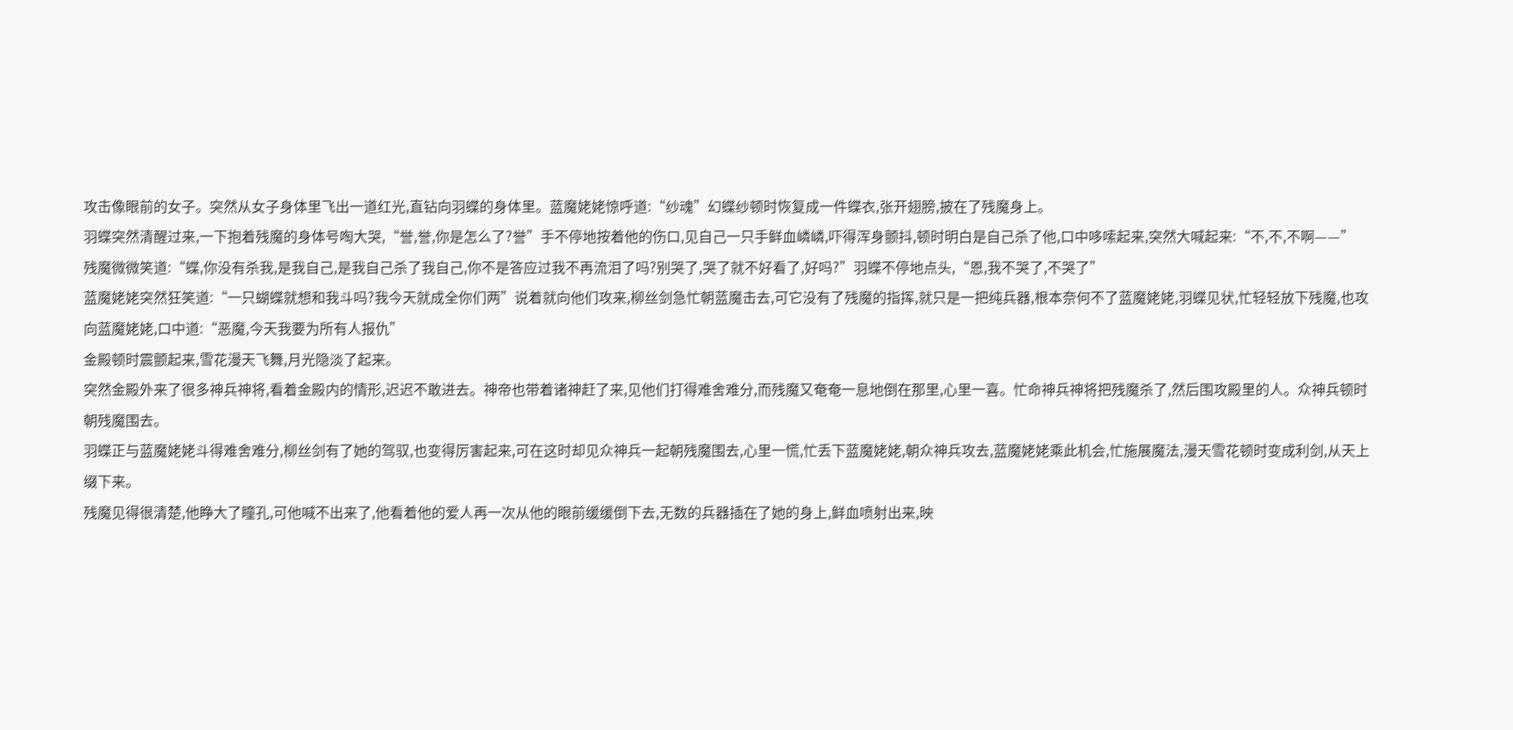攻击像眼前的女子。突然从女子身体里飞出一道红光,直钻向羽蝶的身体里。蓝魔姥姥惊呼道:“纱魂”幻蝶纱顿时恢复成一件蝶衣,张开翅膀,披在了残魔身上。
羽蝶突然清醒过来,一下抱着残魔的身体号啕大哭,“誉,誉,你是怎么了?誉”手不停地按着他的伤口,见自己一只手鲜血嶙嶙,吓得浑身颤抖,顿时明白是自己杀了他,口中哆嗦起来,突然大喊起来:“不,不,不啊——”
残魔微微笑道:“蝶,你没有杀我,是我自己,是我自己杀了我自己,你不是答应过我不再流泪了吗?别哭了,哭了就不好看了,好吗?”羽蝶不停地点头,“恩,我不哭了,不哭了”
蓝魔姥姥突然狂笑道:“一只蝴蝶就想和我斗吗?我今天就成全你们两”说着就向他们攻来,柳丝剑急忙朝蓝魔击去,可它没有了残魔的指挥,就只是一把纯兵器,根本奈何不了蓝魔姥姥,羽蝶见状,忙轻轻放下残魔,也攻向蓝魔姥姥,口中道:“恶魔,今天我要为所有人报仇”
金殿顿时震颤起来,雪花漫天飞舞,月光隐淡了起来。
突然金殿外来了很多神兵神将,看着金殿内的情形,迟迟不敢进去。神帝也带着诸神赶了来,见他们打得难舍难分,而残魔又奄奄一息地倒在那里,心里一喜。忙命神兵神将把残魔杀了,然后围攻殿里的人。众神兵顿时朝残魔围去。
羽蝶正与蓝魔姥姥斗得难舍难分,柳丝剑有了她的驾驭,也变得厉害起来,可在这时却见众神兵一起朝残魔围去,心里一慌,忙丢下蓝魔姥姥,朝众神兵攻去,蓝魔姥姥乘此机会,忙施展魔法,漫天雪花顿时变成利剑,从天上缀下来。
残魔见得很清楚,他睁大了瞳孔,可他喊不出来了,他看着他的爱人再一次从他的眼前缓缓倒下去,无数的兵器插在了她的身上,鲜血喷射出来,映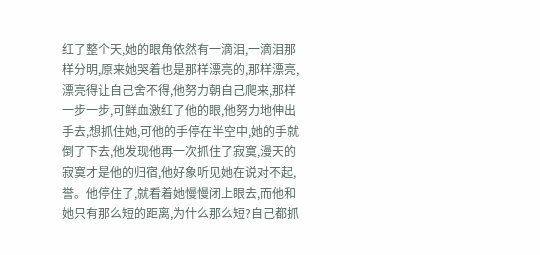红了整个天,她的眼角依然有一滴泪,一滴泪那样分明,原来她哭着也是那样漂亮的,那样漂亮,漂亮得让自己舍不得,他努力朝自己爬来,那样一步一步,可鲜血激红了他的眼,他努力地伸出手去,想抓住她,可他的手停在半空中,她的手就倒了下去,他发现他再一次抓住了寂寞,漫天的寂寞才是他的归宿,他好象听见她在说对不起,誉。他停住了,就看着她慢慢闭上眼去,而他和她只有那么短的距离,为什么那么短?自己都抓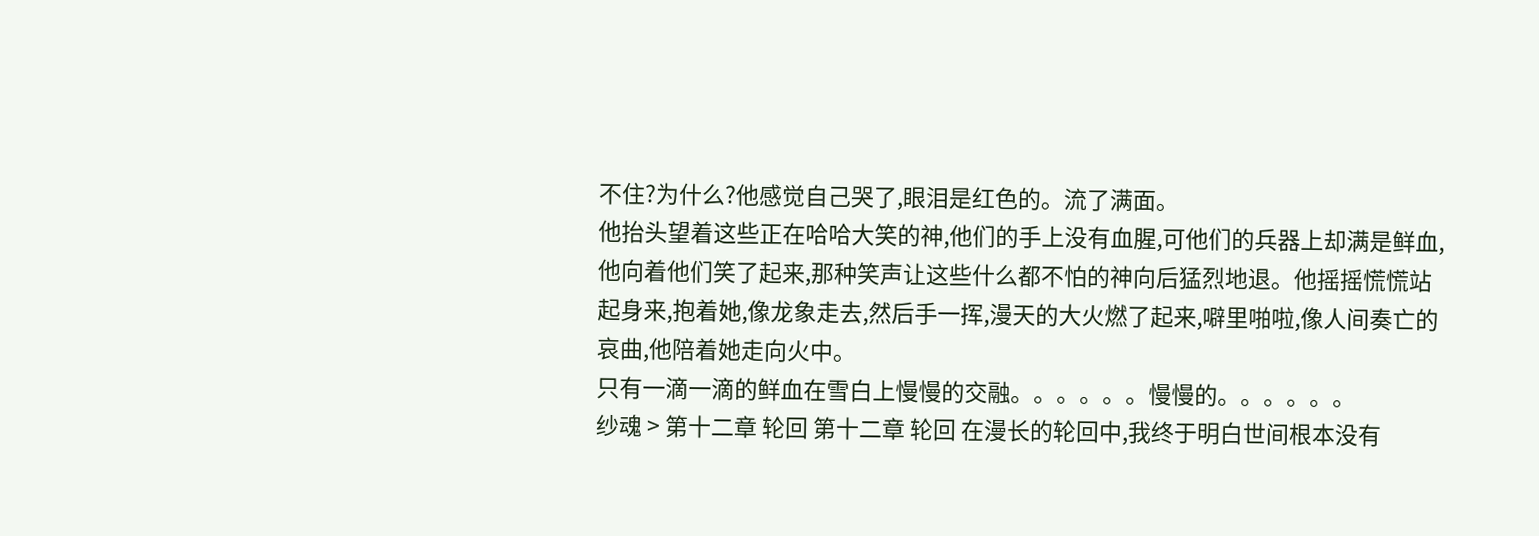不住?为什么?他感觉自己哭了,眼泪是红色的。流了满面。
他抬头望着这些正在哈哈大笑的神,他们的手上没有血腥,可他们的兵器上却满是鲜血,他向着他们笑了起来,那种笑声让这些什么都不怕的神向后猛烈地退。他摇摇慌慌站起身来,抱着她,像龙象走去,然后手一挥,漫天的大火燃了起来,噼里啪啦,像人间奏亡的哀曲,他陪着她走向火中。
只有一滴一滴的鲜血在雪白上慢慢的交融。。。。。。慢慢的。。。。。。
纱魂 > 第十二章 轮回 第十二章 轮回 在漫长的轮回中,我终于明白世间根本没有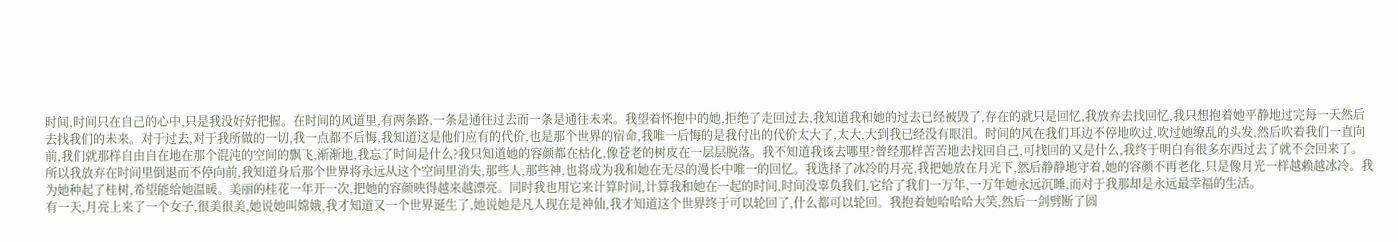时间,时间只在自己的心中,只是我没好好把握。在时间的风道里,有两条路,一条是通往过去而一条是通往未来。我望着怀抱中的她,拒绝了走回过去,我知道我和她的过去已经被毁了,存在的就只是回忆,我放弃去找回忆,我只想抱着她平静地过完每一天然后去找我们的未来。对于过去,对于我所做的一切,我一点都不后悔,我知道这是他们应有的代价,也是那个世界的宿命,我唯一后悔的是我付出的代价太大了,太大,大到我已经没有眼泪。时间的风在我们耳边不停地吹过,吹过她缭乱的头发,然后吹着我们一直向前,我们就那样自由自在地在那个混沌的空间的飘飞,渐渐地,我忘了时间是什么?我只知道她的容颜都在枯化,像苍老的树皮在一层层脱落。我不知道我该去哪里?曾经那样苦苦地去找回自己,可找回的又是什么,我终于明白有很多东西过去了就不会回来了。所以我放弃在时间里倒退而不停向前,我知道身后那个世界将永远从这个空间里消失,那些人,那些神,也将成为我和她在无尽的漫长中唯一的回忆。我选择了冰冷的月亮,我把她放在月光下,然后静静地守着,她的容颜不再老化,只是像月光一样越赖越冰冷。我为她种起了桂树,希望能给她温暖。美丽的桂花一年开一次,把她的容颜映得越来越漂亮。同时我也用它来计算时间,计算我和她在一起的时间,时间没辜负我们,它给了我们一万年,一万年她永远沉睡,而对于我那却是永远最幸福的生活。
有一天,月亮上来了一个女子,很美很美,她说她叫嫦娥,我才知道又一个世界诞生了,她说她是凡人现在是神仙,我才知道这个世界终于可以轮回了,什么都可以轮回。我抱着她哈哈哈大笑,然后一剑劈断了圆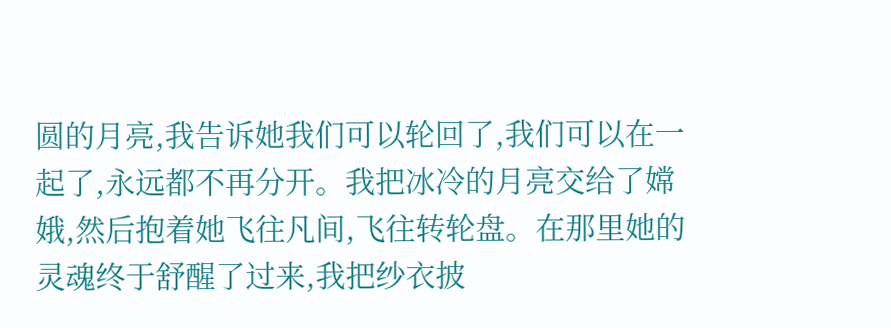圆的月亮,我告诉她我们可以轮回了,我们可以在一起了,永远都不再分开。我把冰冷的月亮交给了嫦娥,然后抱着她飞往凡间,飞往转轮盘。在那里她的灵魂终于舒醒了过来,我把纱衣披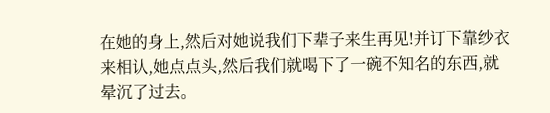在她的身上,然后对她说我们下辈子来生再见!并订下靠纱衣来相认,她点点头,然后我们就喝下了一碗不知名的东西,就晕沉了过去。